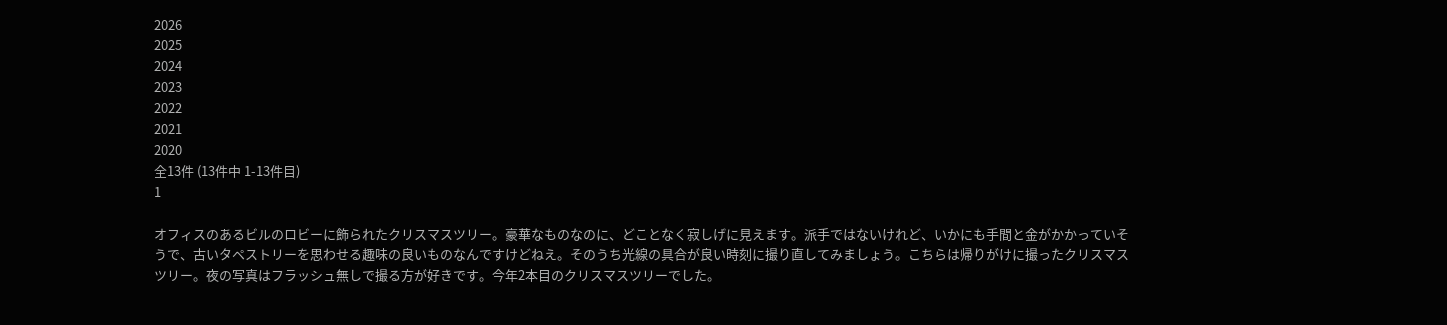2026
2025
2024
2023
2022
2021
2020
全13件 (13件中 1-13件目)
1

オフィスのあるビルのロビーに飾られたクリスマスツリー。豪華なものなのに、どことなく寂しげに見えます。派手ではないけれど、いかにも手間と金がかかっていそうで、古いタペストリーを思わせる趣味の良いものなんですけどねえ。そのうち光線の具合が良い時刻に撮り直してみましょう。こちらは帰りがけに撮ったクリスマスツリー。夜の写真はフラッシュ無しで撮る方が好きです。今年2本目のクリスマスツリーでした。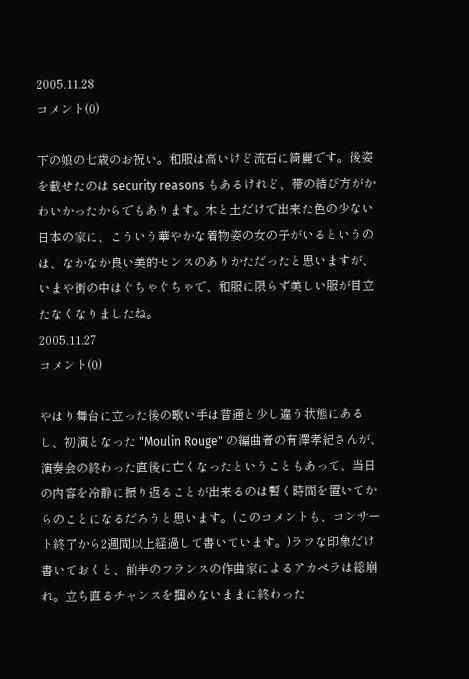2005.11.28
コメント(0)

下の娘の七歳のお祝い。和服は高いけど流石に綺麗です。後姿を載せたのは security reasons もあるけれど、帯の結び方がかわいかったからでもあります。木と土だけで出来た色の少ない日本の家に、こういう華やかな着物姿の女の子がいるというのは、なかなか良い美的センスのありかただったと思いますが、いまや街の中はぐちゃぐちゃで、和服に限らず美しい服が目立たなくなりましたね。
2005.11.27
コメント(0)

やはり舞台に立った後の歌い手は普通と少し違う状態にあるし、初演となった "Moulin Rouge" の編曲者の有澤孝紀さんが、演奏会の終わった直後に亡くなったということもあって、当日の内容を冷静に振り返ることが出来るのは暫く時間を置いてからのことになるだろうと思います。(このコメントも、コンサート終了から2週間以上経過して書いています。)ラフな印象だけ書いておくと、前半のフランスの作曲家によるアカペラは総崩れ。立ち直るチャンスを掴めないままに終わった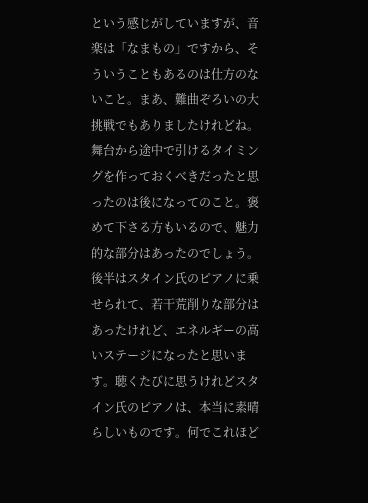という感じがしていますが、音楽は「なまもの」ですから、そういうこともあるのは仕方のないこと。まあ、難曲ぞろいの大挑戦でもありましたけれどね。舞台から途中で引けるタイミングを作っておくべきだったと思ったのは後になってのこと。褒めて下さる方もいるので、魅力的な部分はあったのでしょう。後半はスタイン氏のピアノに乗せられて、若干荒削りな部分はあったけれど、エネルギーの高いステージになったと思います。聴くたびに思うけれどスタイン氏のピアノは、本当に素晴らしいものです。何でこれほど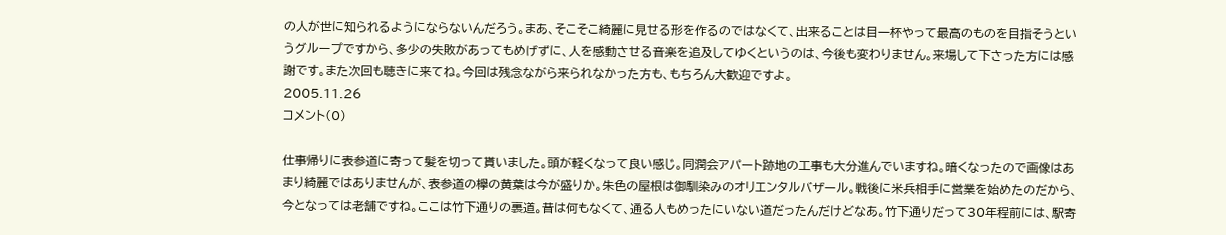の人が世に知られるようにならないんだろう。まあ、そこそこ綺麗に見せる形を作るのではなくて、出来ることは目一杯やって最高のものを目指そうというグループですから、多少の失敗があってもめげずに、人を感動させる音楽を追及してゆくというのは、今後も変わりません。来場して下さった方には感謝です。また次回も聴きに来てね。今回は残念ながら来られなかった方も、もちろん大歓迎ですよ。
2005.11.26
コメント(0)

仕事帰りに表参道に寄って髪を切って貰いました。頭が軽くなって良い感じ。同潤会アパート跡地の工事も大分進んでいますね。暗くなったので画像はあまり綺麗ではありませんが、表参道の欅の黄葉は今が盛りか。朱色の屋根は御馴染みのオリエンタルバザール。戦後に米兵相手に営業を始めたのだから、今となっては老舗ですね。ここは竹下通りの裏道。昔は何もなくて、通る人もめったにいない道だったんだけどなあ。竹下通りだって30年程前には、駅寄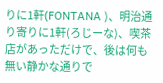りに1軒(FONTANA )、明治通り寄りに1軒(ろじーな)、喫茶店があっただけで、後は何も無い静かな通りで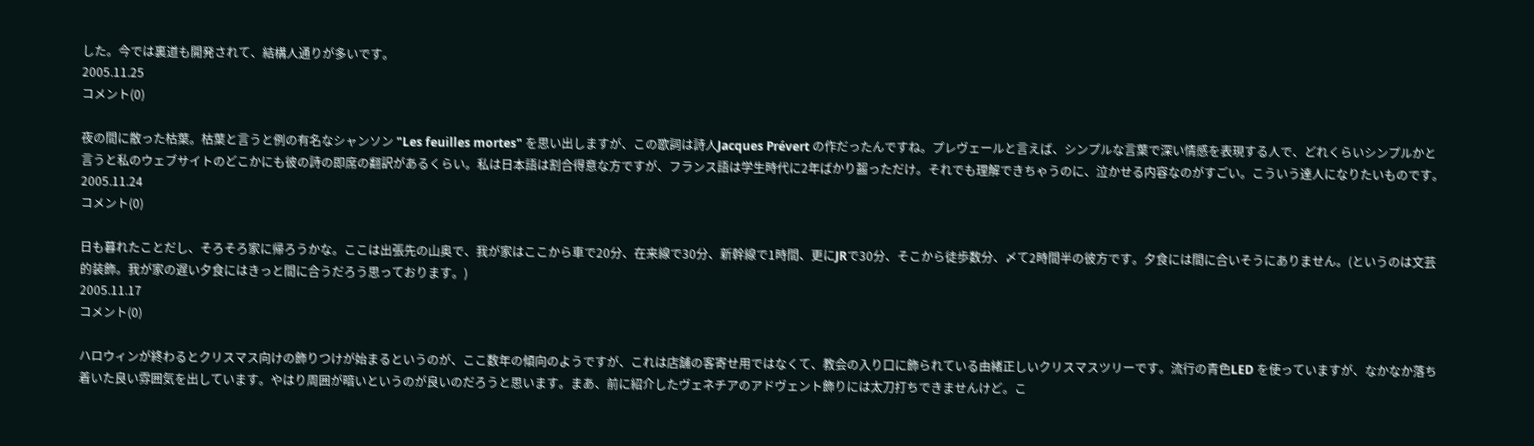した。今では裏道も開発されて、結構人通りが多いです。
2005.11.25
コメント(0)

夜の間に散った枯葉。枯葉と言うと例の有名なシャンソン "Les feuilles mortes" を思い出しますが、この歌詞は詩人Jacques Prévert の作だったんですね。プレヴェールと言えば、シンプルな言葉で深い情感を表現する人で、どれくらいシンプルかと言うと私のウェブサイトのどこかにも彼の詩の即席の翻訳があるくらい。私は日本語は割合得意な方ですが、フランス語は学生時代に2年ばかり齧っただけ。それでも理解できちゃうのに、泣かせる内容なのがすごい。こういう達人になりたいものです。
2005.11.24
コメント(0)

日も暮れたことだし、そろそろ家に帰ろうかな。ここは出張先の山奥で、我が家はここから車で20分、在来線で30分、新幹線で1時間、更にJRで30分、そこから徒歩数分、〆て2時間半の彼方です。夕食には間に合いそうにありません。(というのは文芸的装飾。我が家の遅い夕食にはきっと間に合うだろう思っております。)
2005.11.17
コメント(0)

ハロウィンが終わるとクリスマス向けの飾りつけが始まるというのが、ここ数年の傾向のようですが、これは店舗の客寄せ用ではなくて、教会の入り口に飾られている由緒正しいクリスマスツリーです。流行の青色LED を使っていますが、なかなか落ち着いた良い雰囲気を出しています。やはり周囲が暗いというのが良いのだろうと思います。まあ、前に紹介したヴェネチアのアドヴェント飾りには太刀打ちできませんけど。こ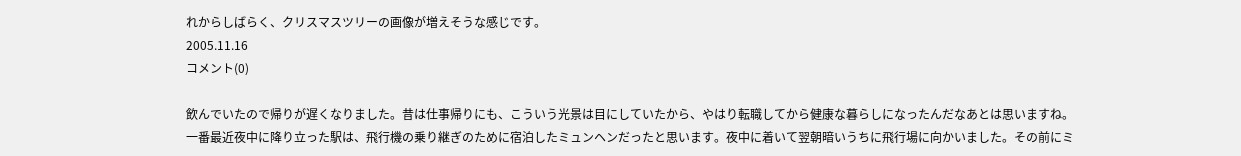れからしばらく、クリスマスツリーの画像が増えそうな感じです。
2005.11.16
コメント(0)

飲んでいたので帰りが遅くなりました。昔は仕事帰りにも、こういう光景は目にしていたから、やはり転職してから健康な暮らしになったんだなあとは思いますね。一番最近夜中に降り立った駅は、飛行機の乗り継ぎのために宿泊したミュンヘンだったと思います。夜中に着いて翌朝暗いうちに飛行場に向かいました。その前にミ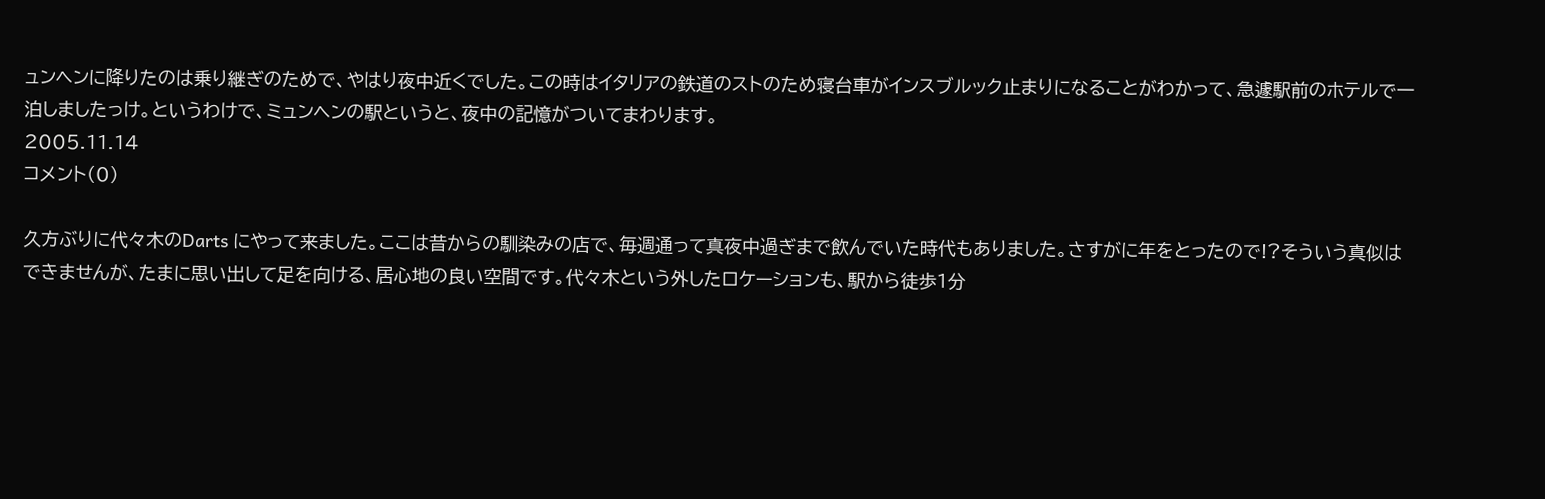ュンヘンに降りたのは乗り継ぎのためで、やはり夜中近くでした。この時はイタリアの鉄道のストのため寝台車がインスブルック止まりになることがわかって、急遽駅前のホテルで一泊しましたっけ。というわけで、ミュンヘンの駅というと、夜中の記憶がついてまわります。
2005.11.14
コメント(0)

久方ぶりに代々木のDarts にやって来ました。ここは昔からの馴染みの店で、毎週通って真夜中過ぎまで飲んでいた時代もありました。さすがに年をとったので!?そういう真似はできませんが、たまに思い出して足を向ける、居心地の良い空間です。代々木という外したロケーションも、駅から徒歩1分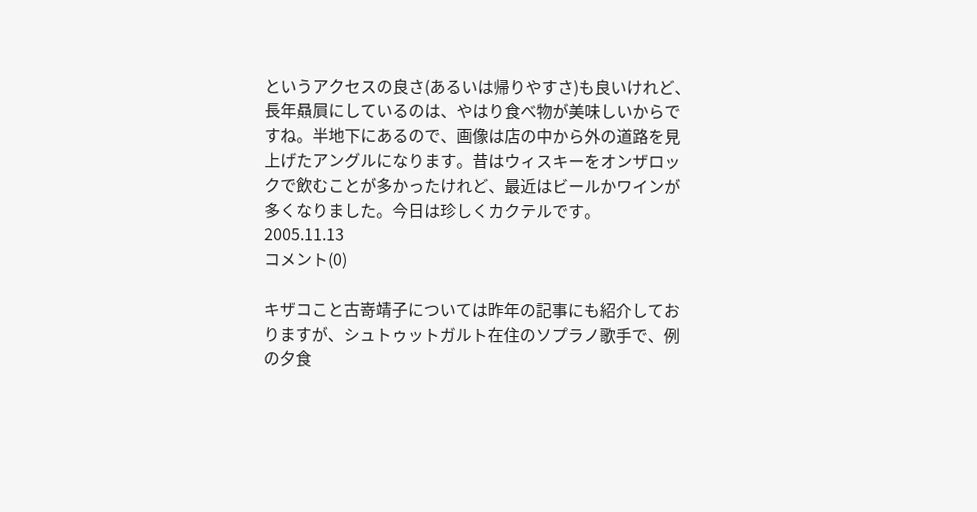というアクセスの良さ(あるいは帰りやすさ)も良いけれど、長年贔屓にしているのは、やはり食べ物が美味しいからですね。半地下にあるので、画像は店の中から外の道路を見上げたアングルになります。昔はウィスキーをオンザロックで飲むことが多かったけれど、最近はビールかワインが多くなりました。今日は珍しくカクテルです。
2005.11.13
コメント(0)

キザコこと古嵜靖子については昨年の記事にも紹介しておりますが、シュトゥットガルト在住のソプラノ歌手で、例の夕食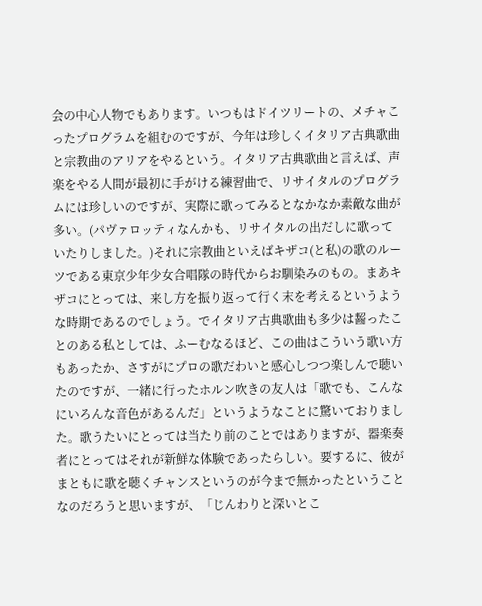会の中心人物でもあります。いつもはドイツリートの、メチャこったプログラムを組むのですが、今年は珍しくイタリア古典歌曲と宗教曲のアリアをやるという。イタリア古典歌曲と言えば、声楽をやる人間が最初に手がける練習曲で、リサイタルのプログラムには珍しいのですが、実際に歌ってみるとなかなか素敵な曲が多い。(パヴァロッティなんかも、リサイタルの出だしに歌っていたりしました。)それに宗教曲といえばキザコ(と私)の歌のルーツである東京少年少女合唱隊の時代からお馴染みのもの。まあキザコにとっては、来し方を振り返って行く末を考えるというような時期であるのでしょう。でイタリア古典歌曲も多少は齧ったことのある私としては、ふーむなるほど、この曲はこういう歌い方もあったか、さすがにプロの歌だわいと感心しつつ楽しんで聴いたのですが、一緒に行ったホルン吹きの友人は「歌でも、こんなにいろんな音色があるんだ」というようなことに驚いておりました。歌うたいにとっては当たり前のことではありますが、器楽奏者にとってはそれが新鮮な体験であったらしい。要するに、彼がまともに歌を聴くチャンスというのが今まで無かったということなのだろうと思いますが、「じんわりと深いとこ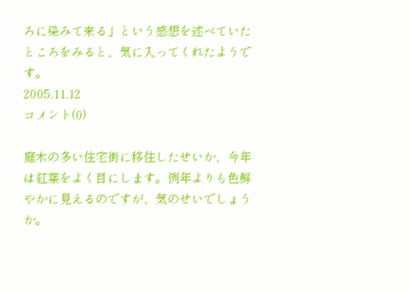ろに染みて来る」という感想を述べていたところをみると、気に入ってくれたようです。
2005.11.12
コメント(0)

庭木の多い住宅街に移住したせいか、今年は紅葉をよく目にします。例年よりも色鮮やかに見えるのですが、気のせいでしょうか。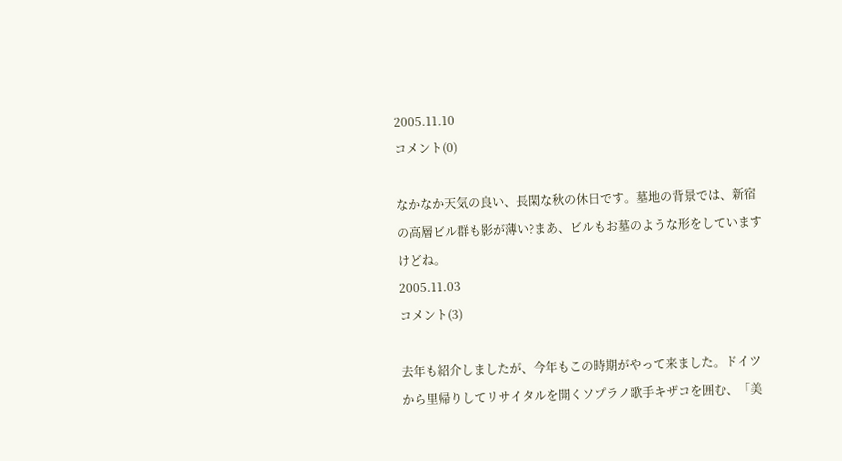2005.11.10
コメント(0)

なかなか天気の良い、長閑な秋の休日です。墓地の背景では、新宿の高層ビル群も影が薄い?まあ、ビルもお墓のような形をしていますけどね。
2005.11.03
コメント(3)

去年も紹介しましたが、今年もこの時期がやって来ました。ドイツから里帰りしてリサイタルを開くソプラノ歌手キザコを囲む、「美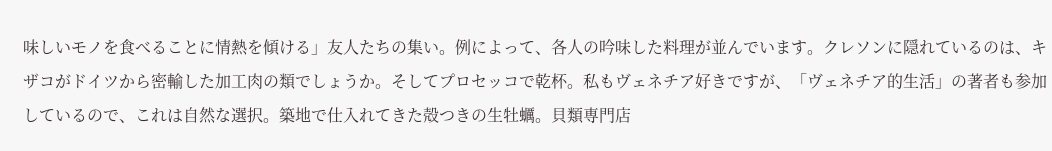味しいモノを食べることに情熱を傾ける」友人たちの集い。例によって、各人の吟味した料理が並んでいます。クレソンに隠れているのは、キザコがドイツから密輸した加工肉の類でしょうか。そしてプロセッコで乾杯。私もヴェネチア好きですが、「ヴェネチア的生活」の著者も参加しているので、これは自然な選択。築地で仕入れてきた殻つきの生牡蠣。貝類専門店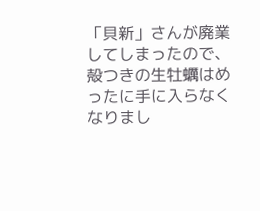「貝新」さんが廃業してしまったので、殻つきの生牡蠣はめったに手に入らなくなりまし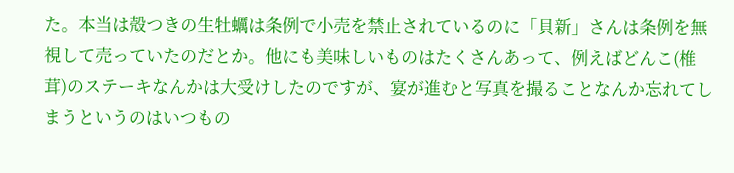た。本当は殻つきの生牡蠣は条例で小売を禁止されているのに「貝新」さんは条例を無視して売っていたのだとか。他にも美味しいものはたくさんあって、例えばどんこ(椎茸)のステーキなんかは大受けしたのですが、宴が進むと写真を撮ることなんか忘れてしまうというのはいつもの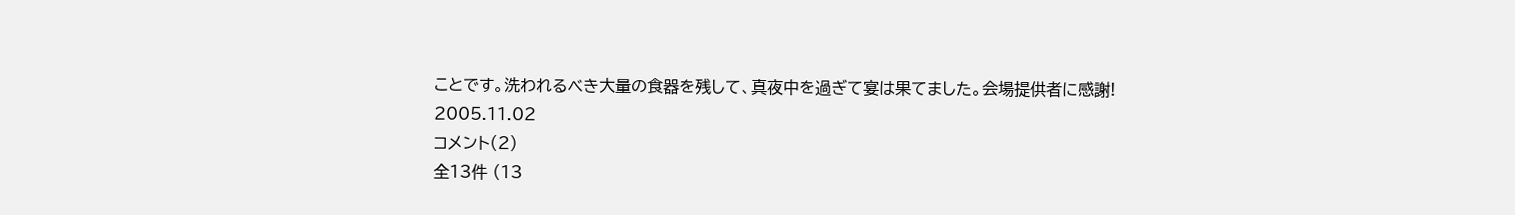ことです。洗われるべき大量の食器を残して、真夜中を過ぎて宴は果てました。会場提供者に感謝!
2005.11.02
コメント(2)
全13件 (13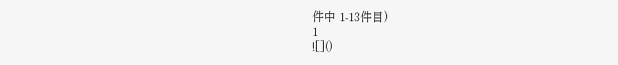件中 1-13件目)
1
![]()